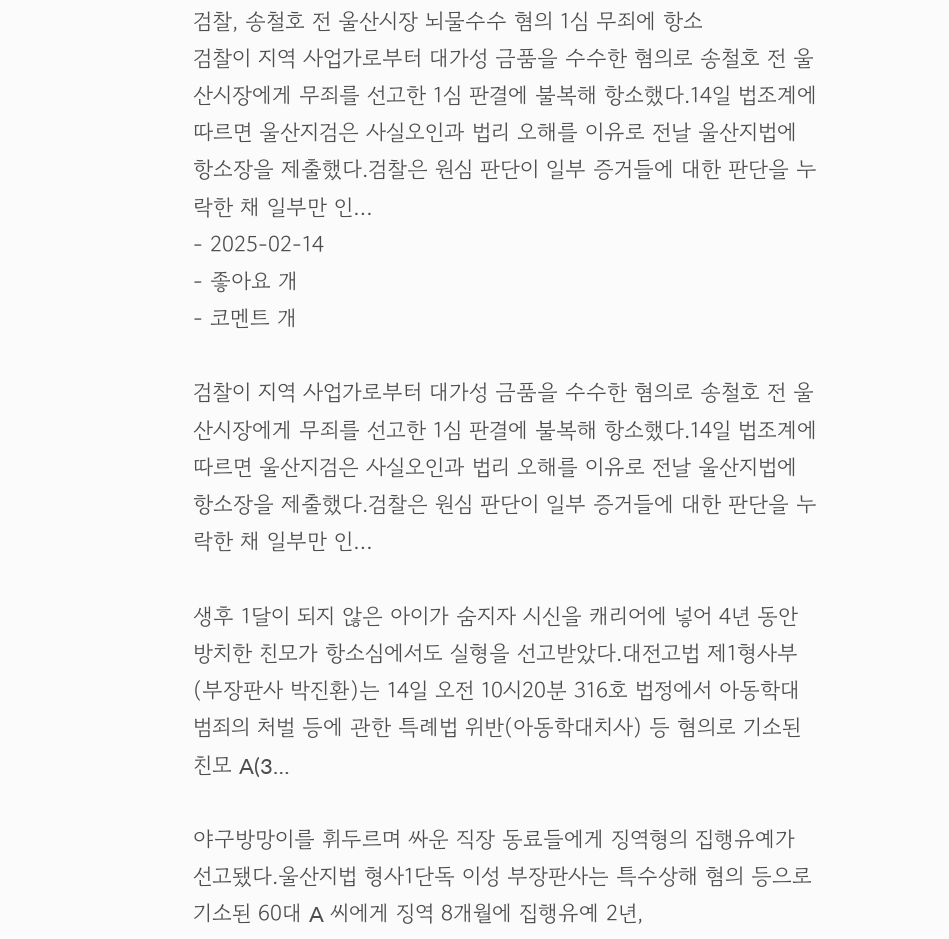검찰, 송철호 전 울산시장 뇌물수수 혐의 1심 무죄에 항소
검찰이 지역 사업가로부터 대가성 금품을 수수한 혐의로 송철호 전 울산시장에게 무죄를 선고한 1심 판결에 불복해 항소했다.14일 법조계에 따르면 울산지검은 사실오인과 법리 오해를 이유로 전날 울산지법에 항소장을 제출했다.검찰은 원심 판단이 일부 증거들에 대한 판단을 누락한 채 일부만 인…
- 2025-02-14
- 좋아요 개
- 코멘트 개

검찰이 지역 사업가로부터 대가성 금품을 수수한 혐의로 송철호 전 울산시장에게 무죄를 선고한 1심 판결에 불복해 항소했다.14일 법조계에 따르면 울산지검은 사실오인과 법리 오해를 이유로 전날 울산지법에 항소장을 제출했다.검찰은 원심 판단이 일부 증거들에 대한 판단을 누락한 채 일부만 인…

생후 1달이 되지 않은 아이가 숨지자 시신을 캐리어에 넣어 4년 동안 방치한 친모가 항소심에서도 실형을 선고받았다.대전고법 제1형사부(부장판사 박진환)는 14일 오전 10시20분 316호 법정에서 아동학대 범죄의 처벌 등에 관한 특례법 위반(아동학대치사) 등 혐의로 기소된 친모 A(3…

야구방망이를 휘두르며 싸운 직장 동료들에게 징역형의 집행유예가 선고됐다.울산지법 형사1단독 이성 부장판사는 특수상해 혐의 등으로 기소된 60대 A 씨에게 징역 8개월에 집행유예 2년,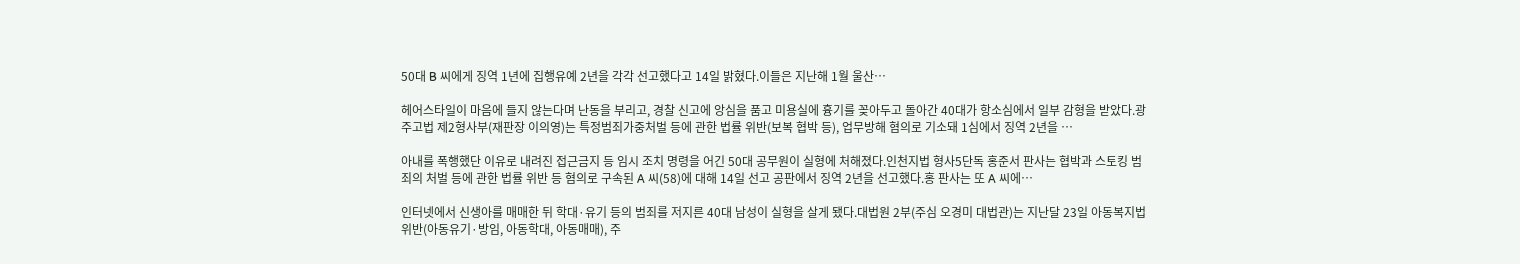50대 B 씨에게 징역 1년에 집행유예 2년을 각각 선고했다고 14일 밝혔다.이들은 지난해 1월 울산…

헤어스타일이 마음에 들지 않는다며 난동을 부리고, 경찰 신고에 앙심을 품고 미용실에 흉기를 꽂아두고 돌아간 40대가 항소심에서 일부 감형을 받았다.광주고법 제2형사부(재판장 이의영)는 특정범죄가중처벌 등에 관한 법률 위반(보복 협박 등), 업무방해 혐의로 기소돼 1심에서 징역 2년을 …

아내를 폭행했단 이유로 내려진 접근금지 등 임시 조치 명령을 어긴 50대 공무원이 실형에 처해졌다.인천지법 형사5단독 홍준서 판사는 협박과 스토킹 범죄의 처벌 등에 관한 법률 위반 등 혐의로 구속된 A 씨(58)에 대해 14일 선고 공판에서 징역 2년을 선고했다.홍 판사는 또 A 씨에…

인터넷에서 신생아를 매매한 뒤 학대·유기 등의 범죄를 저지른 40대 남성이 실형을 살게 됐다.대법원 2부(주심 오경미 대법관)는 지난달 23일 아동복지법위반(아동유기·방임, 아동학대, 아동매매), 주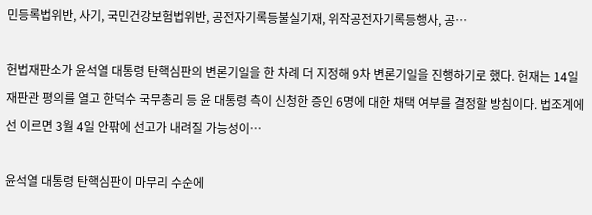민등록법위반, 사기, 국민건강보험법위반, 공전자기록등불실기재, 위작공전자기록등행사, 공…

헌법재판소가 윤석열 대통령 탄핵심판의 변론기일을 한 차례 더 지정해 9차 변론기일을 진행하기로 했다. 헌재는 14일 재판관 평의를 열고 한덕수 국무총리 등 윤 대통령 측이 신청한 증인 6명에 대한 채택 여부를 결정할 방침이다. 법조계에선 이르면 3월 4일 안팎에 선고가 내려질 가능성이…

윤석열 대통령 탄핵심판이 마무리 수순에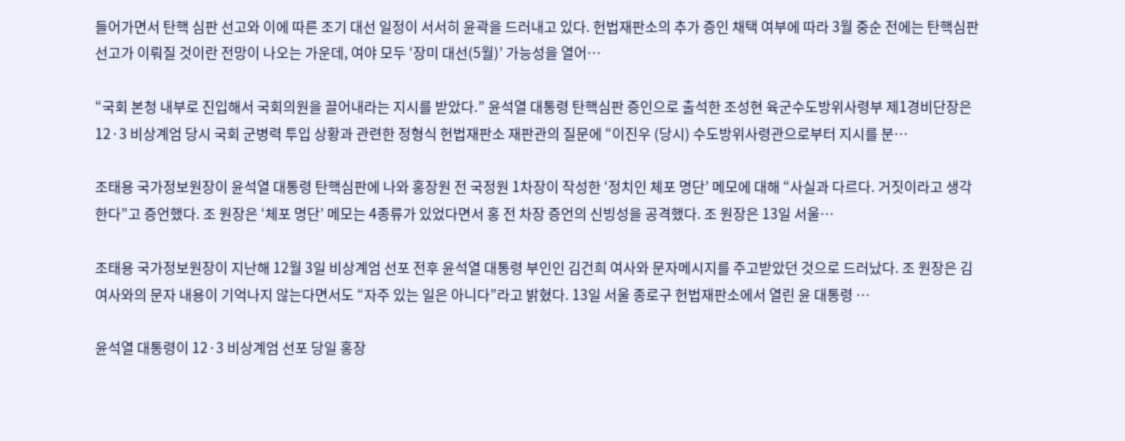들어가면서 탄핵 심판 선고와 이에 따른 조기 대선 일정이 서서히 윤곽을 드러내고 있다. 헌법재판소의 추가 증인 채택 여부에 따라 3월 중순 전에는 탄핵심판 선고가 이뤄질 것이란 전망이 나오는 가운데, 여야 모두 ‘장미 대선(5월)’ 가능성을 열어…

“국회 본청 내부로 진입해서 국회의원을 끌어내라는 지시를 받았다.” 윤석열 대통령 탄핵심판 증인으로 출석한 조성현 육군수도방위사령부 제1경비단장은 12·3 비상계엄 당시 국회 군병력 투입 상황과 관련한 정형식 헌법재판소 재판관의 질문에 “이진우 (당시) 수도방위사령관으로부터 지시를 분…

조태용 국가정보원장이 윤석열 대통령 탄핵심판에 나와 홍장원 전 국정원 1차장이 작성한 ‘정치인 체포 명단’ 메모에 대해 “사실과 다르다. 거짓이라고 생각한다”고 증언했다. 조 원장은 ‘체포 명단’ 메모는 4종류가 있었다면서 홍 전 차장 증언의 신빙성을 공격했다. 조 원장은 13일 서울…

조태용 국가정보원장이 지난해 12월 3일 비상계엄 선포 전후 윤석열 대통령 부인인 김건희 여사와 문자메시지를 주고받았던 것으로 드러났다. 조 원장은 김 여사와의 문자 내용이 기억나지 않는다면서도 “자주 있는 일은 아니다”라고 밝혔다. 13일 서울 종로구 헌법재판소에서 열린 윤 대통령 …

윤석열 대통령이 12·3 비상계엄 선포 당일 홍장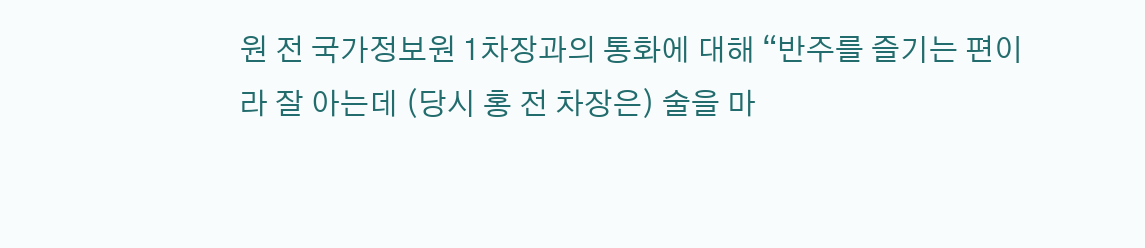원 전 국가정보원 1차장과의 통화에 대해 “반주를 즐기는 편이라 잘 아는데 (당시 홍 전 차장은) 술을 마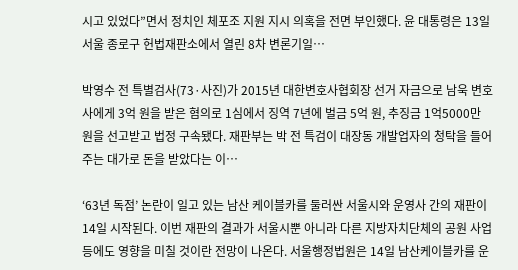시고 있었다”면서 정치인 체포조 지원 지시 의혹을 전면 부인했다. 윤 대통령은 13일 서울 종로구 헌법재판소에서 열린 8차 변론기일…

박영수 전 특별검사(73·사진)가 2015년 대한변호사협회장 선거 자금으로 남욱 변호사에게 3억 원을 받은 혐의로 1심에서 징역 7년에 벌금 5억 원, 추징금 1억5000만 원을 선고받고 법정 구속됐다. 재판부는 박 전 특검이 대장동 개발업자의 청탁을 들어주는 대가로 돈을 받았다는 이…

‘63년 독점’ 논란이 일고 있는 남산 케이블카를 둘러싼 서울시와 운영사 간의 재판이 14일 시작된다. 이번 재판의 결과가 서울시뿐 아니라 다른 지방자치단체의 공원 사업 등에도 영향을 미칠 것이란 전망이 나온다. 서울행정법원은 14일 남산케이블카를 운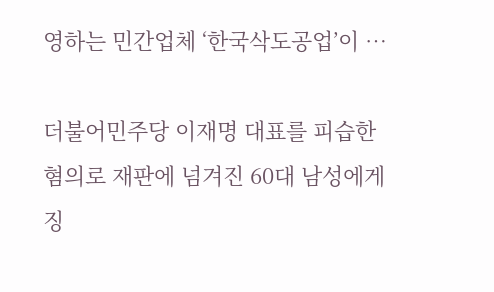영하는 민간업체 ‘한국삭도공업’이 …

더불어민주당 이재명 대표를 피습한 혐의로 재판에 넘겨진 60대 남성에게 징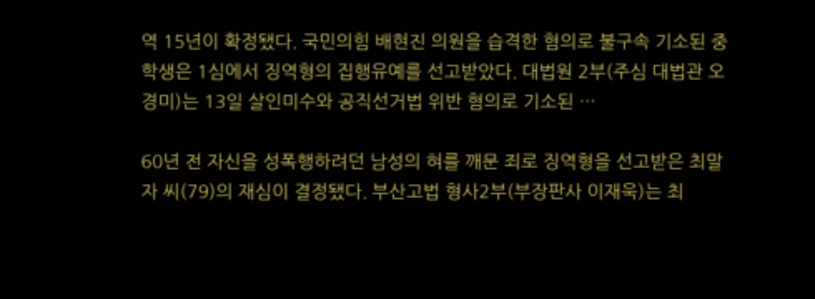역 15년이 확정됐다. 국민의힘 배현진 의원을 습격한 혐의로 불구속 기소된 중학생은 1심에서 징역형의 집행유예를 선고받았다. 대법원 2부(주심 대법관 오경미)는 13일 살인미수와 공직선거법 위반 혐의로 기소된 …

60년 전 자신을 성폭행하려던 남성의 혀를 깨문 죄로 징역형을 선고받은 최말자 씨(79)의 재심이 결정됐다. 부산고법 형사2부(부장판사 이재욱)는 최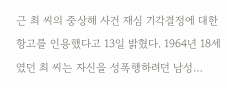근 최 씨의 중상해 사건 재심 기각결정에 대한 항고를 인용했다고 13일 밝혔다. 1964년 18세였던 최 씨는 자신을 성폭행하려던 남성…